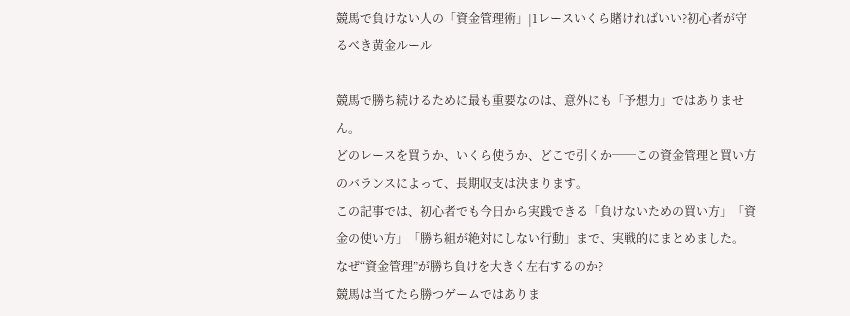競馬で負けない人の「資金管理術」|1レースいくら賭ければいい?初心者が守るべき黄金ルール

競馬で勝ち続けるために最も重要なのは、意外にも「予想力」ではありません。
どのレースを買うか、いくら使うか、どこで引くか──この資金管理と買い方のバランスによって、長期収支は決まります。
この記事では、初心者でも今日から実践できる「負けないための買い方」「資金の使い方」「勝ち組が絶対にしない行動」まで、実戦的にまとめました。
なぜ“資金管理”が勝ち負けを大きく左右するのか?
競馬は当てたら勝つゲームではありま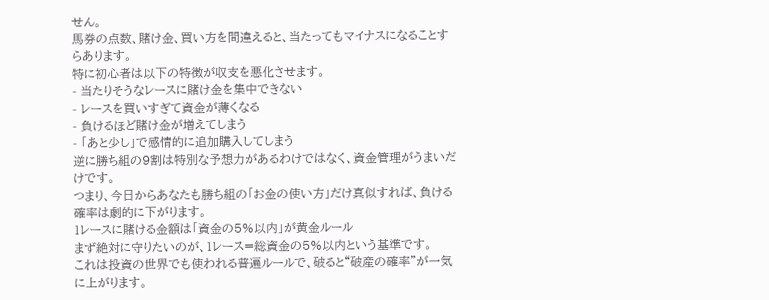せん。
馬券の点数、賭け金、買い方を間違えると、当たってもマイナスになることすらあります。
特に初心者は以下の特徴が収支を悪化させます。
- 当たりそうなレースに賭け金を集中できない
- レースを買いすぎて資金が薄くなる
- 負けるほど賭け金が増えてしまう
- 「あと少し」で感情的に追加購入してしまう
逆に勝ち組の9割は特別な予想力があるわけではなく、資金管理がうまいだけです。
つまり、今日からあなたも勝ち組の「お金の使い方」だけ真似すれば、負ける確率は劇的に下がります。
1レースに賭ける金額は「資金の5%以内」が黄金ルール
まず絶対に守りたいのが、1レース=総資金の5%以内という基準です。
これは投資の世界でも使われる普遍ルールで、破ると“破産の確率”が一気に上がります。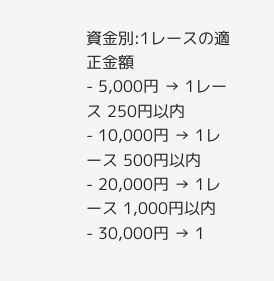資金別:1レースの適正金額
- 5,000円 → 1レース 250円以内
- 10,000円 → 1レース 500円以内
- 20,000円 → 1レース 1,000円以内
- 30,000円 → 1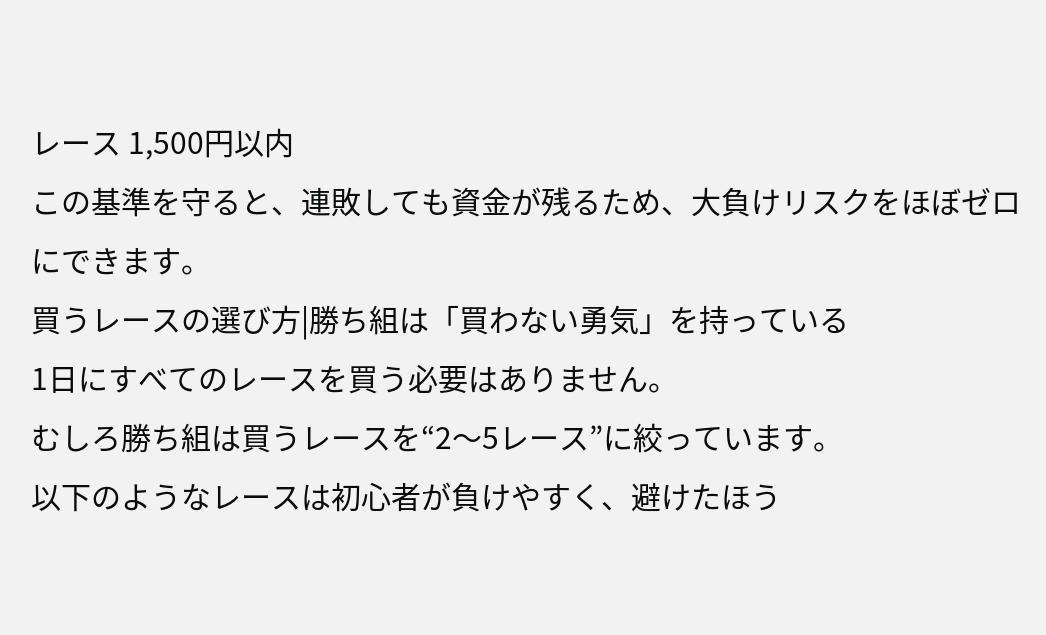レース 1,500円以内
この基準を守ると、連敗しても資金が残るため、大負けリスクをほぼゼロにできます。
買うレースの選び方|勝ち組は「買わない勇気」を持っている
1日にすべてのレースを買う必要はありません。
むしろ勝ち組は買うレースを“2〜5レース”に絞っています。
以下のようなレースは初心者が負けやすく、避けたほう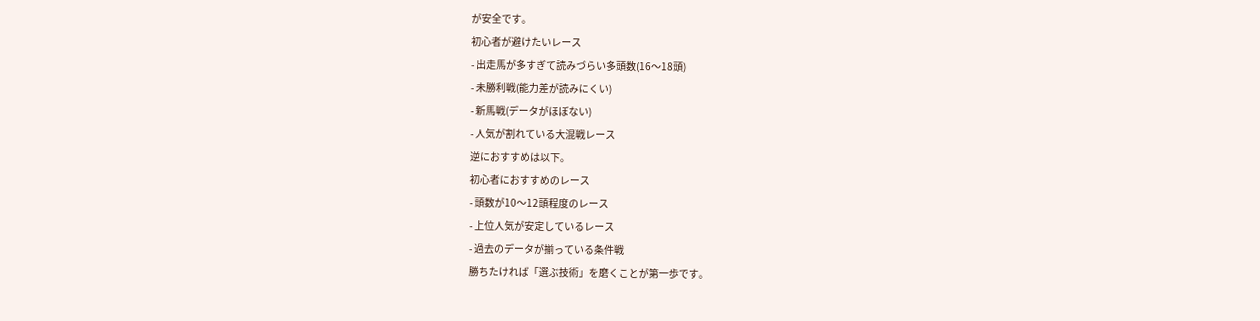が安全です。
初心者が避けたいレース
- 出走馬が多すぎて読みづらい多頭数(16〜18頭)
- 未勝利戦(能力差が読みにくい)
- 新馬戦(データがほぼない)
- 人気が割れている大混戦レース
逆におすすめは以下。
初心者におすすめのレース
- 頭数が10〜12頭程度のレース
- 上位人気が安定しているレース
- 過去のデータが揃っている条件戦
勝ちたければ「選ぶ技術」を磨くことが第一歩です。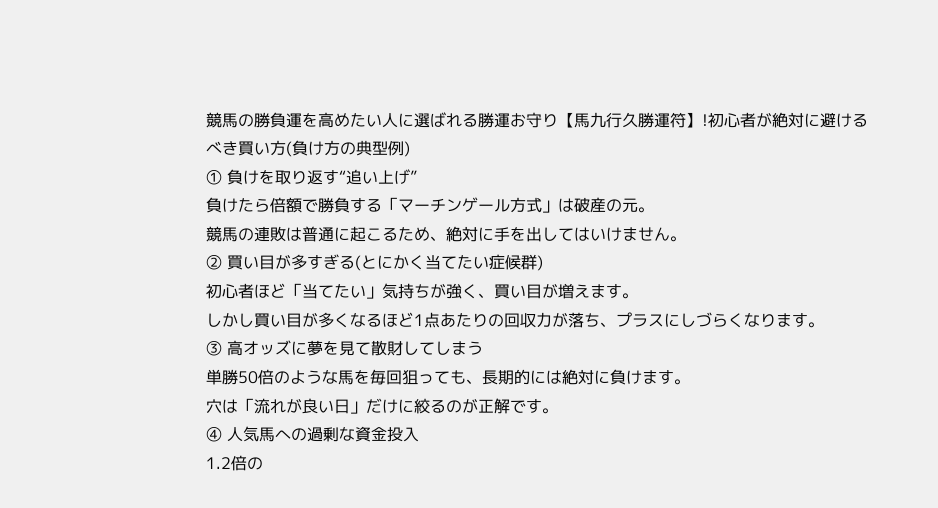競馬の勝負運を高めたい人に選ばれる勝運お守り【馬九行久勝運符】!初心者が絶対に避けるべき買い方(負け方の典型例)
① 負けを取り返す“追い上げ”
負けたら倍額で勝負する「マーチンゲール方式」は破産の元。
競馬の連敗は普通に起こるため、絶対に手を出してはいけません。
② 買い目が多すぎる(とにかく当てたい症候群)
初心者ほど「当てたい」気持ちが強く、買い目が増えます。
しかし買い目が多くなるほど1点あたりの回収力が落ち、プラスにしづらくなります。
③ 高オッズに夢を見て散財してしまう
単勝50倍のような馬を毎回狙っても、長期的には絶対に負けます。
穴は「流れが良い日」だけに絞るのが正解です。
④ 人気馬への過剰な資金投入
1.2倍の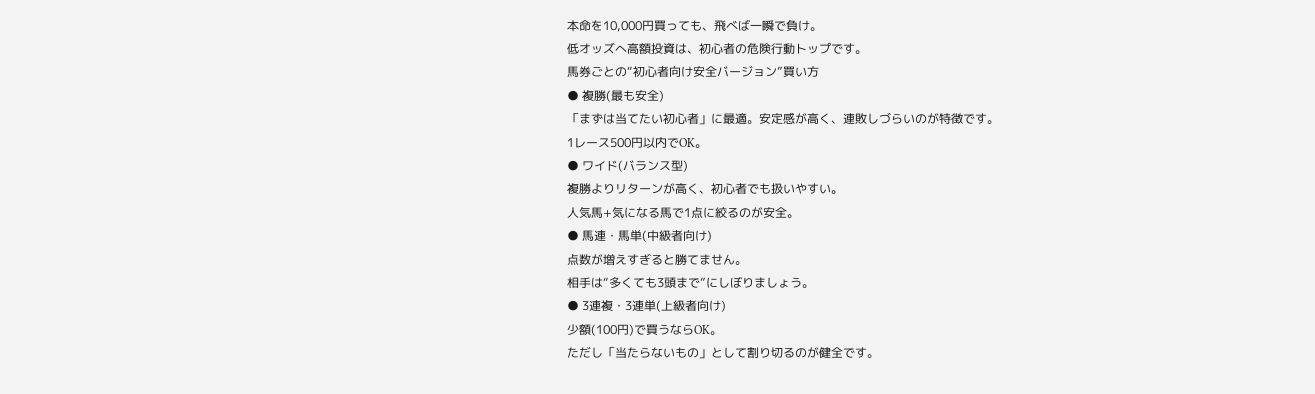本命を10,000円買っても、飛べば一瞬で負け。
低オッズへ高額投資は、初心者の危険行動トップです。
馬券ごとの“初心者向け安全バージョン”買い方
● 複勝(最も安全)
「まずは当てたい初心者」に最適。安定感が高く、連敗しづらいのが特徴です。
1レース500円以内でOK。
● ワイド(バランス型)
複勝よりリターンが高く、初心者でも扱いやすい。
人気馬+気になる馬で1点に絞るのが安全。
● 馬連・馬単(中級者向け)
点数が増えすぎると勝てません。
相手は“多くても3頭まで”にしぼりましょう。
● 3連複・3連単(上級者向け)
少額(100円)で買うならOK。
ただし「当たらないもの」として割り切るのが健全です。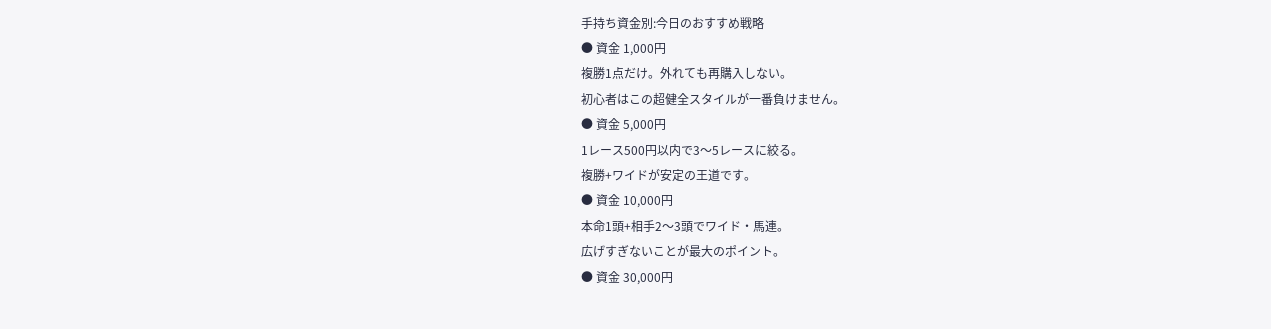手持ち資金別:今日のおすすめ戦略
● 資金 1,000円
複勝1点だけ。外れても再購入しない。
初心者はこの超健全スタイルが一番負けません。
● 資金 5,000円
1レース500円以内で3〜5レースに絞る。
複勝+ワイドが安定の王道です。
● 資金 10,000円
本命1頭+相手2〜3頭でワイド・馬連。
広げすぎないことが最大のポイント。
● 資金 30,000円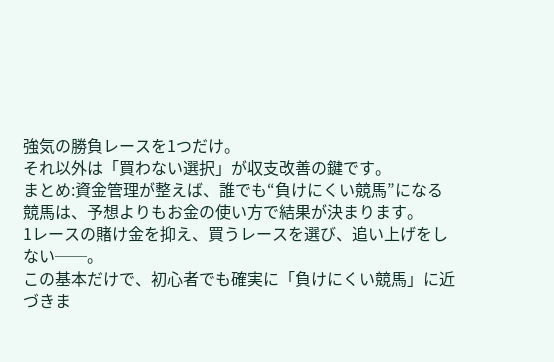強気の勝負レースを1つだけ。
それ以外は「買わない選択」が収支改善の鍵です。
まとめ:資金管理が整えば、誰でも“負けにくい競馬”になる
競馬は、予想よりもお金の使い方で結果が決まります。
1レースの賭け金を抑え、買うレースを選び、追い上げをしない──。
この基本だけで、初心者でも確実に「負けにくい競馬」に近づきま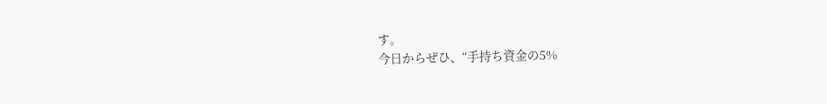す。
今日からぜひ、“手持ち資金の5%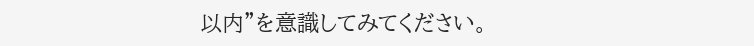以内”を意識してみてください。